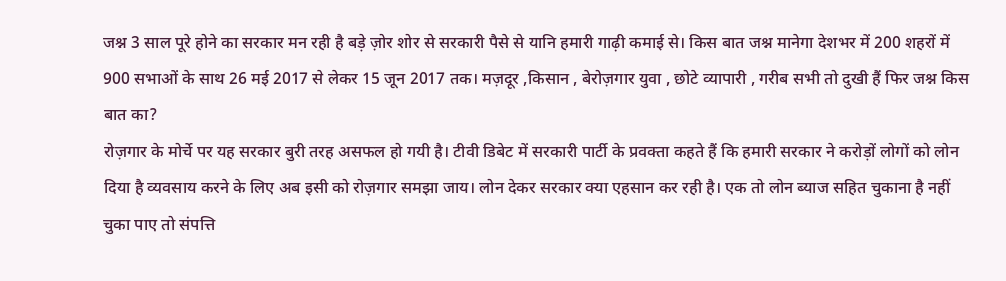जश्न 3 साल पूरे होने का सरकार मन रही है बड़े ज़ोर शोर से सरकारी पैसे से यानि हमारी गाढ़ी कमाई से। किस बात जश्न मानेगा देशभर में 200 शहरों में 900 सभाओं के साथ 26 मई 2017 से लेकर 15 जून 2017 तक। मज़दूर ,किसान , बेरोज़गार युवा , छोटे व्यापारी , गरीब सभी तो दुखी हैं फिर जश्न किस बात का?
रोज़गार के मोर्चे पर यह सरकार बुरी तरह असफल हो गयी है। टीवी डिबेट में सरकारी पार्टी के प्रवक्ता कहते हैं कि हमारी सरकार ने करोड़ों लोगों को लोन दिया है व्यवसाय करने के लिए अब इसी को रोज़गार समझा जाय। लोन देकर सरकार क्या एहसान कर रही है। एक तो लोन ब्याज सहित चुकाना है नहीं चुका पाए तो संपत्ति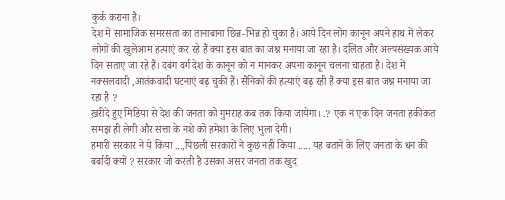कुर्क कराना है।
देश में सामाजिक समरसता का तानाबाना छिन्न-भिन्न हो चुका है। आये दिन लोग कानून अपने हाथ में लेकर लोगों की खुलेआम हत्याएं कर रहे हैं क्या इस बात का जश्न मनाया जा रहा है। दलित और अल्पसंख्यक आये दिन सताए जा रहे हैं। दबंग वर्ग देश के कानून को न मानकर अपना कानून चलना चाहता है। देश में नक्सलवादी ,आतंकवादी घटनाएं बढ़ चुकी हैं। सैनिकों की हत्याएं बढ़ रही हैं क्या इस बात जश्न मनाया जा रहा है ?
ख़रीदे हुए मिडिया से देश की जनता को गुमराह कब तक किया जायेगा। .? एक न एक दिन जनता हकीकत समझ ही लेगी और सत्ता के नशे को हमेशा के लिए भुला देगी।
हमारी सरकार ने ये किया ...,पिछली सरकारों ने कुछ नहीं किया ..... यह बताने के लिए जनता के धन की बर्बादी क्यों ? सरकार जो करती है उसका असर जनता तक खुद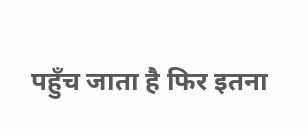पहुँच जाता है फिर इतना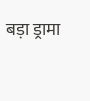बड़ा ड्रामा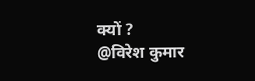क्यों ?
@विरेश कुमार